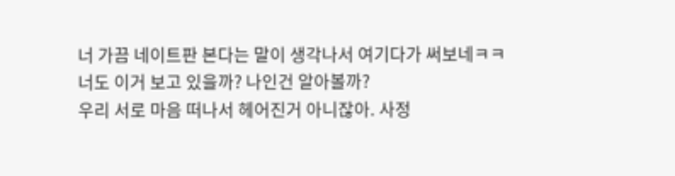너 가끔 네이트판 본다는 말이 생각나서 여기다가 써보네ㅋㅋ
너도 이거 보고 있을까? 나인건 알아볼까?
우리 서로 마음 떠나서 헤어진거 아니잖아. 사정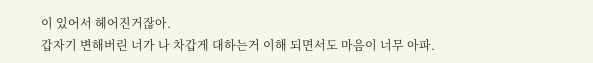이 있어서 헤어진거잖아.
갑자기 변해버린 너가 나 차갑게 대하는거 이해 되면서도 마음이 너무 아파.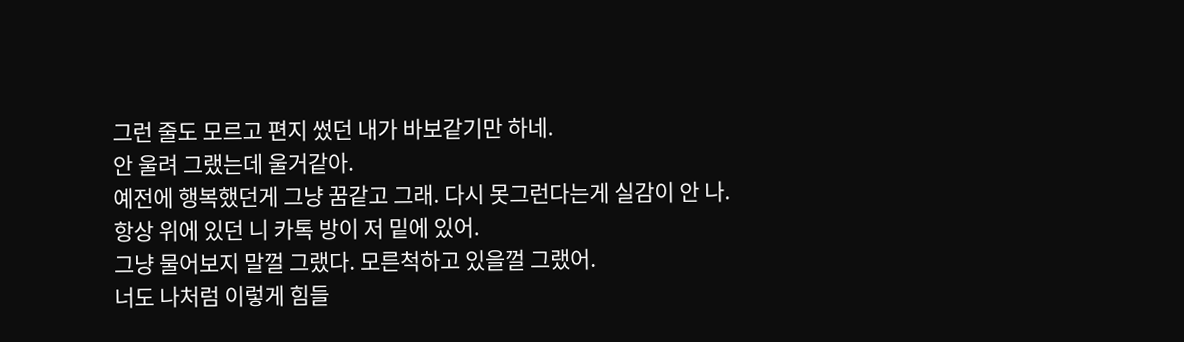그런 줄도 모르고 편지 썼던 내가 바보같기만 하네.
안 울려 그랬는데 울거같아.
예전에 행복했던게 그냥 꿈같고 그래. 다시 못그런다는게 실감이 안 나.
항상 위에 있던 니 카톡 방이 저 밑에 있어.
그냥 물어보지 말껄 그랬다. 모른척하고 있을껄 그랬어.
너도 나처럼 이렇게 힘들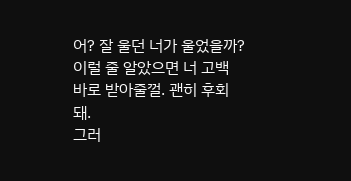어? 잘 울던 너가 울었을까?
이럴 줄 알았으면 너 고백 바로 받아줄껄. 괜히 후회돼.
그러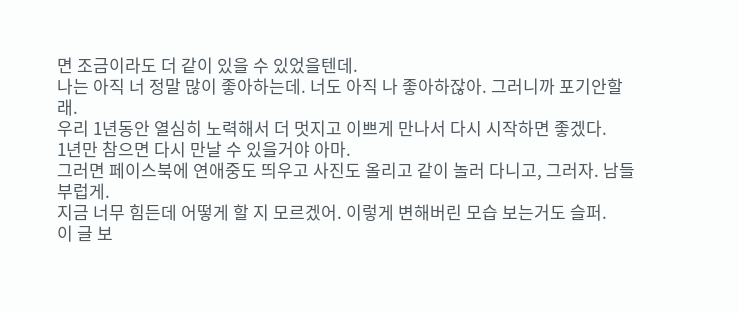면 조금이라도 더 같이 있을 수 있었을텐데.
나는 아직 너 정말 많이 좋아하는데. 너도 아직 나 좋아하잖아. 그러니까 포기안할래.
우리 1년동안 열심히 노력해서 더 멋지고 이쁘게 만나서 다시 시작하면 좋겠다.
1년만 참으면 다시 만날 수 있을거야 아마.
그러면 페이스북에 연애중도 띄우고 사진도 올리고 같이 놀러 다니고, 그러자. 남들 부럽게.
지금 너무 힘든데 어떻게 할 지 모르겠어. 이렇게 변해버린 모습 보는거도 슬퍼.
이 글 보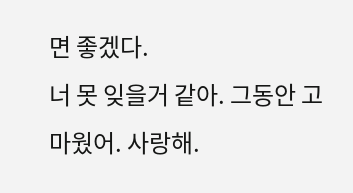면 좋겠다.
너 못 잊을거 같아. 그동안 고마웠어. 사랑해.